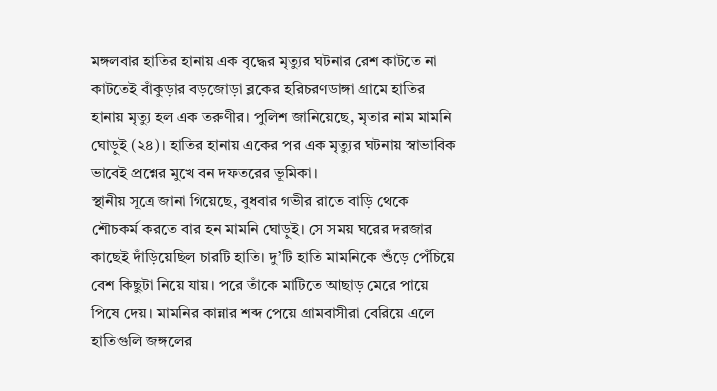মঙ্গলবার হাতির হানায় এক বৃদ্ধের মৃত্যুর ঘটনার রেশ কাটতে না কাটতেই বাঁকুড়ার বড়জোড়া ব্লকের হরিচরণডাঙ্গা গ্রামে হাতির হানায় মৃত্যু হল এক তরুণীর। পুলিশ জানিয়েছে, মৃতার নাম মামনি ঘোড়ুই (২৪)। হাতির হানায় একের পর এক মৃত্যুর ঘটনায় স্বাভাবিক ভাবেই প্রশ্নের মুখে বন দফতরের ভূমিকা।
স্থানীয় সূত্রে জানা গিয়েছে, বুধবার গভীর রাতে বাড়ি থেকে শৌচকর্ম করতে বার হন মামনি ঘোড়ুই। সে সময় ঘরের দরজার কাছেই দাঁড়িয়েছিল চারটি হাতি। দু’টি হাতি মামনিকে শুঁড়ে পেঁচিয়ে বেশ কিছুটা নিয়ে যায়। পরে তাঁকে মাটিতে আছাড় মেরে পায়ে পিষে দেয়। মামনির কান্নার শব্দ পেয়ে গ্রামবাসীরা বেরিয়ে এলে হাতিগুলি জঙ্গলের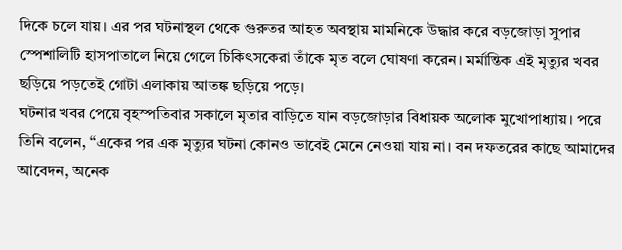দিকে চলে যায়। এর পর ঘটনাস্থল থেকে গুরুতর আহত অবস্থায় মামনিকে উদ্ধার করে বড়জোড়া সুপার স্পেশালিটি হাসপাতালে নিয়ে গেলে চিকিৎসকেরা তাঁকে মৃত বলে ঘোষণা করেন। মর্মান্তিক এই মৃত্যুর খবর ছড়িয়ে পড়তেই গোটা এলাকায় আতঙ্ক ছড়িয়ে পড়ে।
ঘটনার খবর পেয়ে বৃহস্পতিবার সকালে মৃতার বাড়িতে যান বড়জোড়ার বিধায়ক অলোক মুখোপাধ্যায়। পরে তিনি বলেন, ‘‘একের পর এক মৃত্যুর ঘটনা কোনও ভাবেই মেনে নেওয়া যায় না। বন দফতরের কাছে আমাদের আবেদন, অনেক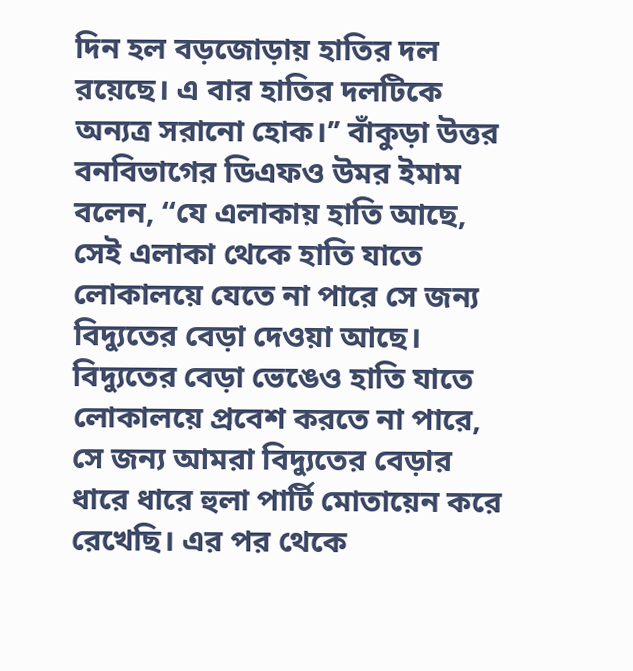দিন হল বড়জোড়ায় হাতির দল রয়েছে। এ বার হাতির দলটিকে অন্যত্র সরানো হোক।’’ বাঁকুড়া উত্তর বনবিভাগের ডিএফও উমর ইমাম বলেন, ‘‘যে এলাকায় হাতি আছে, সেই এলাকা থেকে হাতি যাতে লোকালয়ে যেতে না পারে সে জন্য বিদ্যুতের বেড়া দেওয়া আছে। বিদ্যুতের বেড়া ভেঙেও হাতি যাতে লোকালয়ে প্রবেশ করতে না পারে, সে জন্য আমরা বিদ্যুতের বেড়ার ধারে ধারে হুলা পার্টি মোতায়েন করে রেখেছি। এর পর থেকে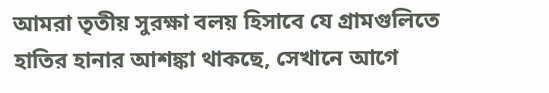আমরা তৃতীয় সুরক্ষা বলয় হিসাবে যে গ্রামগুলিতে হাতির হানার আশঙ্কা থাকছে, সেখানে আগে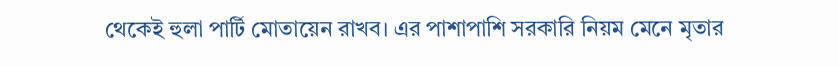থেকেই হুলা পার্টি মোতায়েন রাখব। এর পাশাপাশি সরকারি নিয়ম মেনে মৃতার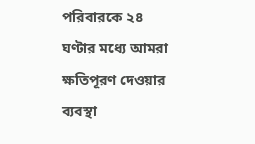পরিবারকে ২৪ ঘণ্টার মধ্যে আমরা ক্ষতিপূরণ দেওয়ার ব্যবস্থা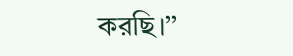করছি।’’